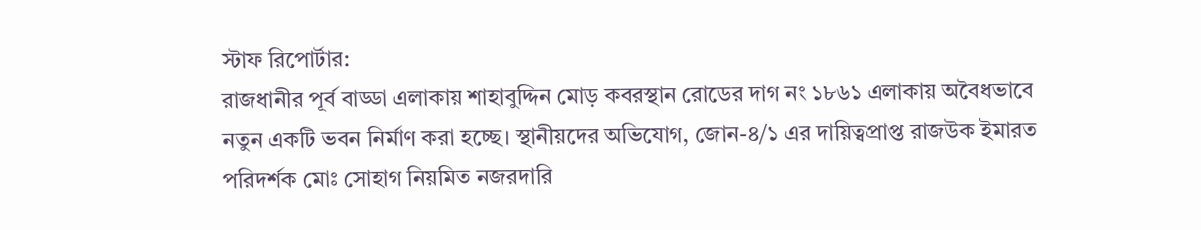স্টাফ রিপোর্টার:
রাজধানীর পূর্ব বাড্ডা এলাকায় শাহাবুদ্দিন মোড় কবরস্থান রোডের দাগ নং ১৮৬১ এলাকায় অবৈধভাবে নতুন একটি ভবন নির্মাণ করা হচ্ছে। স্থানীয়দের অভিযোগ, জোন-৪/১ এর দায়িত্বপ্রাপ্ত রাজউক ইমারত পরিদর্শক মোঃ সোহাগ নিয়মিত নজরদারি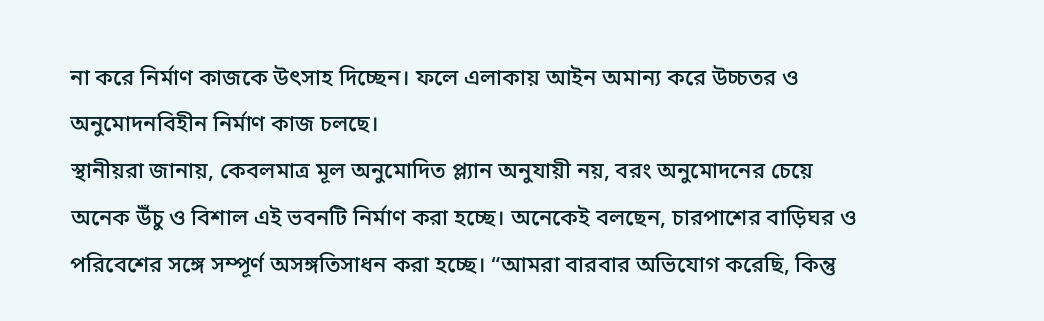না করে নির্মাণ কাজকে উৎসাহ দিচ্ছেন। ফলে এলাকায় আইন অমান্য করে উচ্চতর ও অনুমোদনবিহীন নির্মাণ কাজ চলছে।
স্থানীয়রা জানায়, কেবলমাত্র মূল অনুমোদিত প্ল্যান অনুযায়ী নয়, বরং অনুমোদনের চেয়ে অনেক উঁচু ও বিশাল এই ভবনটি নির্মাণ করা হচ্ছে। অনেকেই বলছেন, চারপাশের বাড়িঘর ও পরিবেশের সঙ্গে সম্পূর্ণ অসঙ্গতিসাধন করা হচ্ছে। “আমরা বারবার অভিযোগ করেছি, কিন্তু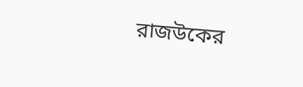রাজউকের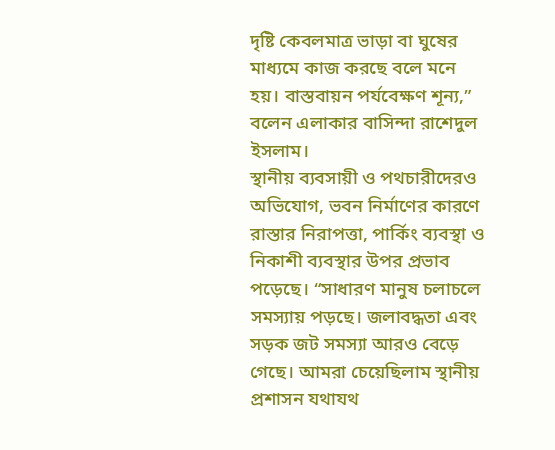দৃষ্টি কেবলমাত্র ভাড়া বা ঘুষের মাধ্যমে কাজ করছে বলে মনে হয়। বাস্তবায়ন পর্যবেক্ষণ শূন্য,” বলেন এলাকার বাসিন্দা রাশেদুল ইসলাম।
স্থানীয় ব্যবসায়ী ও পথচারীদেরও অভিযোগ, ভবন নির্মাণের কারণে রাস্তার নিরাপত্তা, পার্কিং ব্যবস্থা ও নিকাশী ব্যবস্থার উপর প্রভাব পড়েছে। “সাধারণ মানুষ চলাচলে সমস্যায় পড়ছে। জলাবদ্ধতা এবং সড়ক জট সমস্যা আরও বেড়ে গেছে। আমরা চেয়েছিলাম স্থানীয় প্রশাসন যথাযথ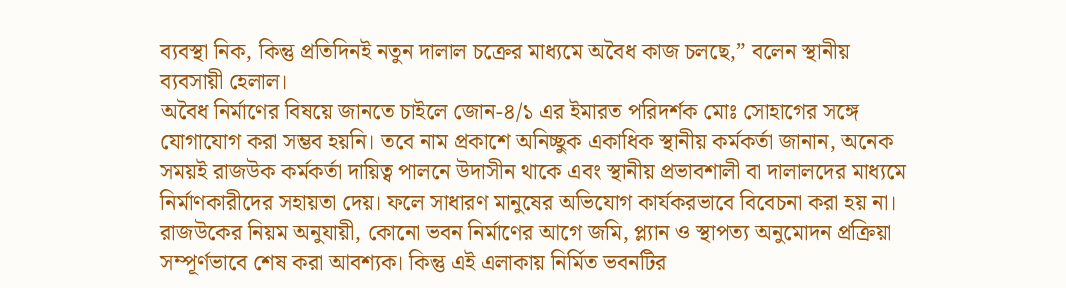ব্যবস্থা নিক, কিন্তু প্রতিদিনই নতুন দালাল চক্রের মাধ্যমে অবৈধ কাজ চলছে,” বলেন স্থানীয় ব্যবসায়ী হেলাল।
অবৈধ নির্মাণের বিষয়ে জানতে চাইলে জোন-৪/১ এর ইমারত পরিদর্শক মোঃ সোহাগের সঙ্গে যোগাযোগ করা সম্ভব হয়নি। তবে নাম প্রকাশে অনিচ্ছুক একাধিক স্থানীয় কর্মকর্তা জানান, অনেক সময়ই রাজউক কর্মকর্তা দায়িত্ব পালনে উদাসীন থাকে এবং স্থানীয় প্রভাবশালী বা দালালদের মাধ্যমে নির্মাণকারীদের সহায়তা দেয়। ফলে সাধারণ মানুষের অভিযোগ কার্যকরভাবে বিবেচনা করা হয় না।
রাজউকের নিয়ম অনুযায়ী, কোনো ভবন নির্মাণের আগে জমি, প্ল্যান ও স্থাপত্য অনুমোদন প্রক্রিয়া সম্পূর্ণভাবে শেষ করা আবশ্যক। কিন্তু এই এলাকায় নির্মিত ভবনটির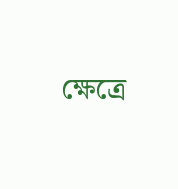ক্ষেত্রে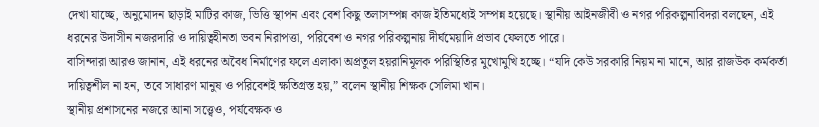দেখা যাচ্ছে, অনুমোদন ছাড়াই মাটির কাজ, ভিত্তি স্থাপন এবং বেশ কিছু তলাসম্পন্ন কাজ ইতিমধ্যেই সম্পন্ন হয়েছে। স্থানীয় আইনজীবী ও নগর পরিকল্পনাবিদরা বলছেন, এই ধরনের উদাসীন নজরদারি ও দায়িত্বহীনতা ভবন নিরাপত্তা, পরিবেশ ও নগর পরিকল্পনায় দীর্ঘমেয়াদি প্রভাব ফেলতে পারে।
বাসিন্দারা আরও জানান, এই ধরনের অবৈধ নির্মাণের ফলে এলাকা অপ্রতুল হয়রানিমূলক পরিস্থিতির মুখোমুখি হচ্ছে। “যদি কেউ সরকারি নিয়ম না মানে, আর রাজউক কর্মকর্তা দায়িত্বশীল না হন, তবে সাধারণ মানুষ ও পরিবেশই ক্ষতিগ্রস্ত হয়,” বলেন স্থানীয় শিক্ষক সেলিমা খান।
স্থানীয় প্রশাসনের নজরে আনা সত্ত্বেও, পর্যবেক্ষক ও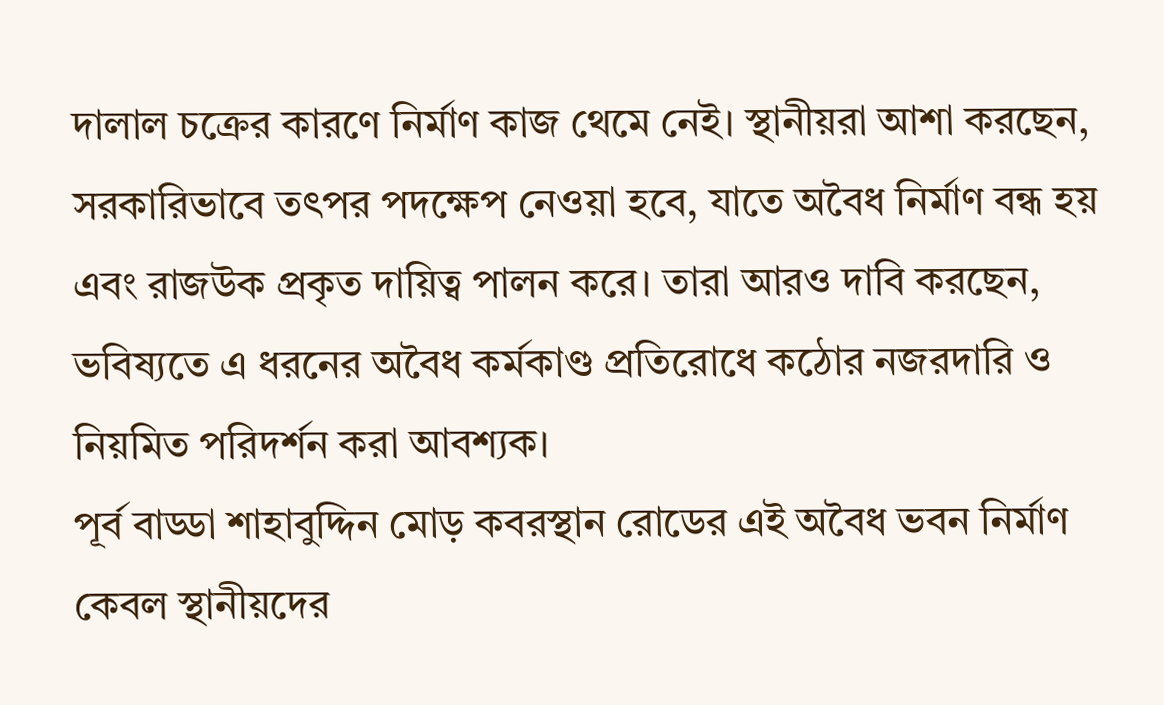দালাল চক্রের কারণে নির্মাণ কাজ থেমে নেই। স্থানীয়রা আশা করছেন, সরকারিভাবে তৎপর পদক্ষেপ নেওয়া হবে, যাতে অবৈধ নির্মাণ বন্ধ হয় এবং রাজউক প্রকৃত দায়িত্ব পালন করে। তারা আরও দাবি করছেন, ভবিষ্যতে এ ধরনের অবৈধ কর্মকাণ্ড প্রতিরোধে কঠোর নজরদারি ও নিয়মিত পরিদর্শন করা আবশ্যক।
পূর্ব বাড্ডা শাহাবুদ্দিন মোড় কবরস্থান রোডের এই অবৈধ ভবন নির্মাণ কেবল স্থানীয়দের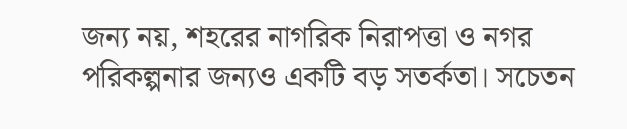জন্য নয়, শহরের নাগরিক নিরাপত্তা ও নগর পরিকল্পনার জন্যও একটি বড় সতর্কতা। সচেতন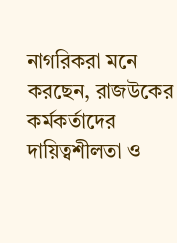নাগরিকরা মনে করছেন, রাজউকের কর্মকর্তাদের দায়িত্বশীলতা ও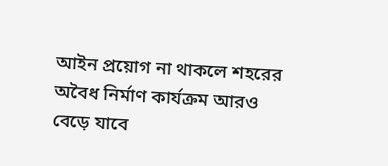আইন প্রয়োগ না থাকলে শহরের অবৈধ নির্মাণ কার্যক্রম আরও বেড়ে যাবে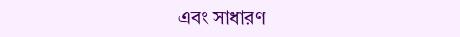এবং সাধারণ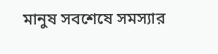মানুষ সবশেষে সমস্যার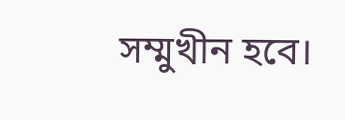সম্মুখীন হবে।